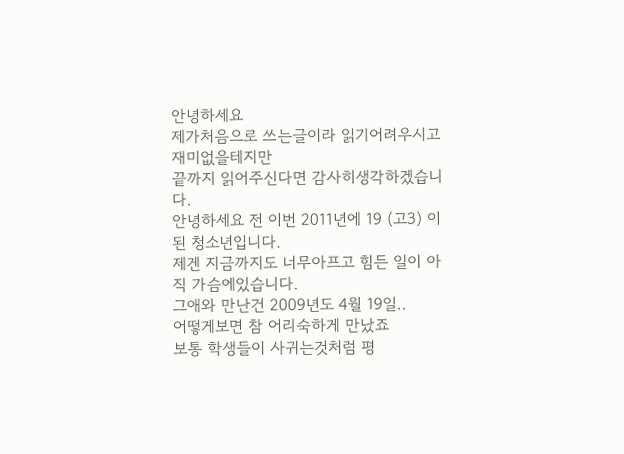안녕하세요
제가처음으로 쓰는글이라 읽기어려우시고 재미없을테지만
끝까지 읽어주신다면 감사히생각하겠습니다.
안녕하세요 전 이번 2011년에 19 (고3) 이된 청소년입니다.
제겐 지금까지도 너무아프고 힘든 일이 아직 가슴에있습니다.
그애와 만난건 2009년도 4월 19일..
어떻게보면 참 어리숙하게 만났죠
보통 학생들이 사귀는것처럼 평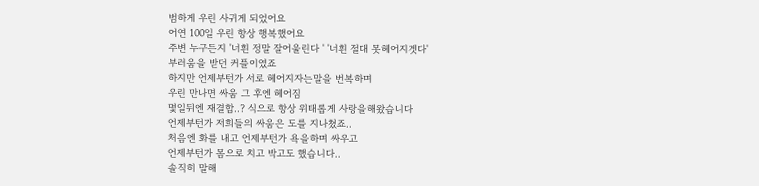범하게 우린 사귀게 되었어요
어연 100일 우린 항상 행복했어요
주변 누구든지 '너흰 정말 잘어울린다 ' '너흰 절대 못헤어지겟다'
부러움을 받던 커플이였죠
하지만 언제부턴가 서로 헤어지자는말을 번복하며
우린 만나면 싸움 그 후엔 헤어짐
몇일뒤엔 재결합..? 식으로 항상 위태롭게 사랑을해왔습니다
언제부턴가 저희들의 싸움은 도를 지나쳤죠..
처음엔 화를 내고 언제부턴가 욕을하며 싸우고
언제부턴가 몸으로 치고 박고도 했습니다..
솔직히 말해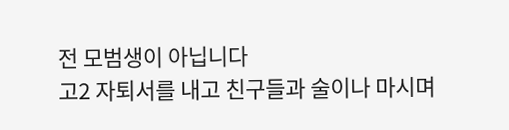전 모범생이 아닙니다
고2 자퇴서를 내고 친구들과 술이나 마시며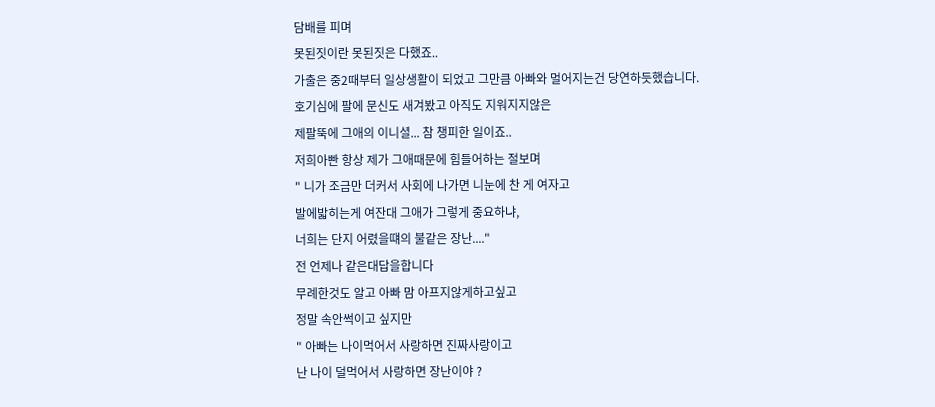담배를 피며
못된짓이란 못된짓은 다했죠..
가출은 중2때부터 일상생활이 되었고 그만큼 아빠와 멀어지는건 당연하듯했습니다.
호기심에 팔에 문신도 새겨봤고 아직도 지워지지않은
제팔뚝에 그애의 이니셜... 참 챙피한 일이죠..
저희아빤 항상 제가 그애때문에 힘들어하는 절보며
" 니가 조금만 더커서 사회에 나가면 니눈에 찬 게 여자고
발에밟히는게 여잔대 그애가 그렇게 중요하냐,
너희는 단지 어렸을떄의 불같은 장난...."
전 언제나 같은대답을합니다
무례한것도 알고 아빠 맘 아프지않게하고싶고
정말 속안썩이고 싶지만
" 아빠는 나이먹어서 사랑하면 진짜사랑이고
난 나이 덜먹어서 사랑하면 장난이야 ?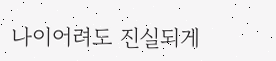나이어려도 진실되게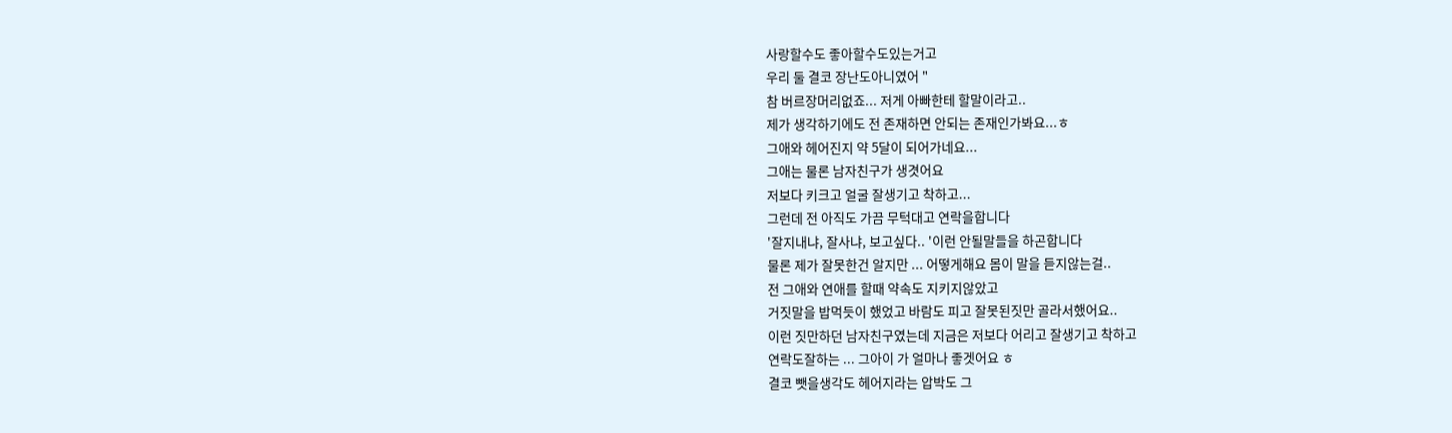사랑할수도 좋아할수도있는거고
우리 둘 결코 장난도아니였어 "
참 버르장머리없죠... 저게 아빠한테 할말이라고..
제가 생각하기에도 전 존재하면 안되는 존재인가봐요...ㅎ
그애와 헤어진지 약 5달이 되어가네요...
그애는 물론 남자친구가 생겻어요
저보다 키크고 얼굴 잘생기고 착하고...
그런데 전 아직도 가끔 무턱대고 연락을합니다
'잘지내냐, 잘사냐, 보고싶다.. '이런 안될말들을 하곤합니다
물론 제가 잘못한건 알지만 ... 어떻게해요 몸이 말을 듣지않는걸..
전 그애와 연애를 할때 약속도 지키지않았고
거짓말을 밥먹듯이 했었고 바람도 피고 잘못된짓만 골라서했어요..
이런 짓만하던 남자친구였는데 지금은 저보다 어리고 잘생기고 착하고
연락도잘하는 ... 그아이 가 얼마나 좋겟어요 ㅎ
결코 뺏을생각도 헤어지라는 압박도 그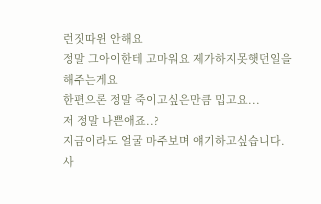런짓따윈 안해요
정말 그아이한테 고마워요 제가하지못햇던일을 해주는게요
한편으론 정말 죽이고싶은만큼 밉고요...
저 정말 나쁜애죠..?
지금이라도 얼굴 마주보며 얘기하고싶습니다.
사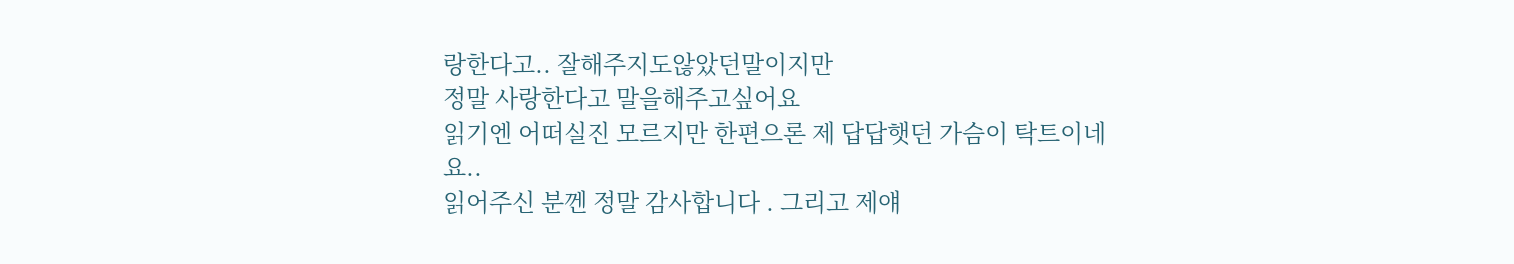랑한다고.. 잘해주지도않았던말이지만
정말 사랑한다고 말을해주고싶어요
읽기엔 어떠실진 모르지만 한편으론 제 답답햇던 가슴이 탁트이네요..
읽어주신 분껜 정말 감사합니다 . 그리고 제얘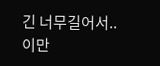긴 너무길어서..
이만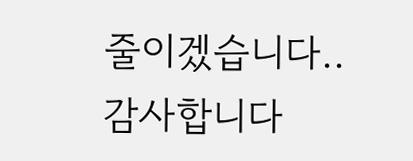줄이겠습니다.. 감사합니다